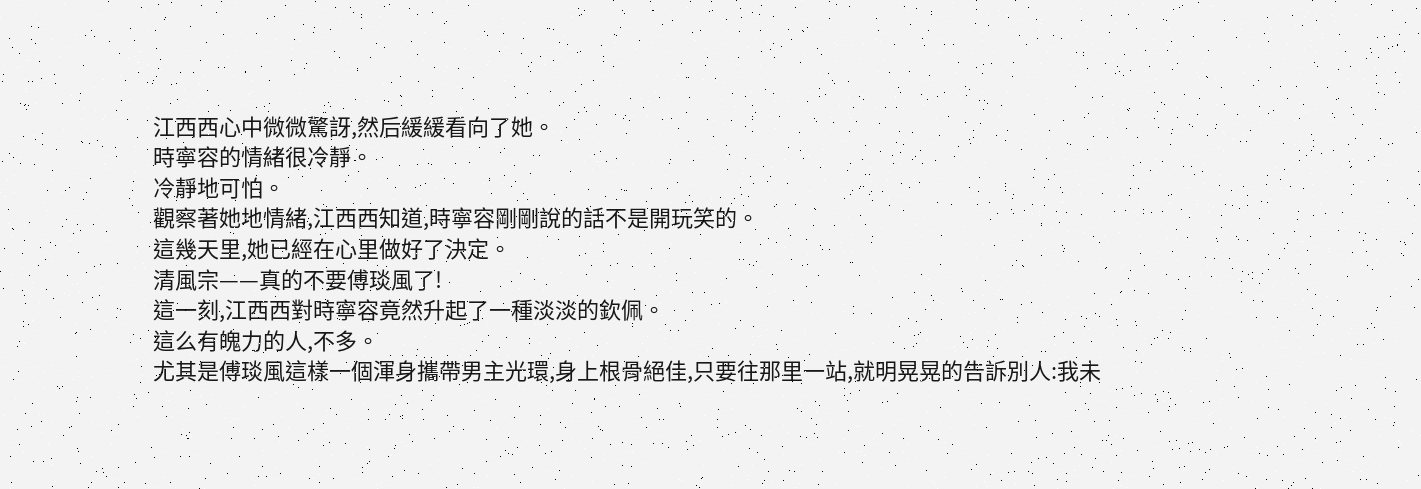江西西心中微微驚訝,然后緩緩看向了她。
時寧容的情緒很冷靜。
冷靜地可怕。
觀察著她地情緒,江西西知道,時寧容剛剛說的話不是開玩笑的。
這幾天里,她已經在心里做好了決定。
清風宗——真的不要傅琰風了!
這一刻,江西西對時寧容竟然升起了一種淡淡的欽佩。
這么有魄力的人,不多。
尤其是傅琰風這樣一個渾身攜帶男主光環,身上根骨絕佳,只要往那里一站,就明晃晃的告訴別人:我未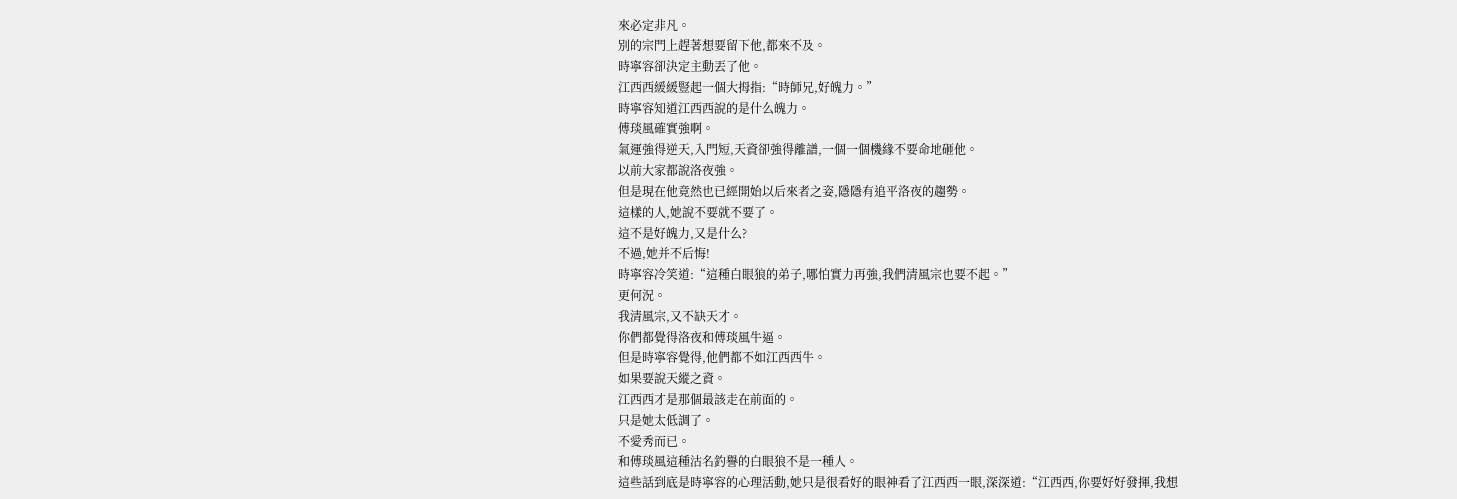來必定非凡。
別的宗門上趕著想要留下他,都來不及。
時寧容卻決定主動丟了他。
江西西緩緩豎起一個大拇指:“時師兄,好魄力。”
時寧容知道江西西說的是什么魄力。
傅琰風確實強啊。
氣運強得逆天,入門短,天資卻強得離譜,一個一個機緣不要命地砸他。
以前大家都說洛夜強。
但是現在他竟然也已經開始以后來者之姿,隱隱有追平洛夜的趨勢。
這樣的人,她說不要就不要了。
這不是好魄力,又是什么?
不過,她并不后悔!
時寧容冷笑道:“這種白眼狼的弟子,哪怕實力再強,我們清風宗也要不起。”
更何況。
我清風宗,又不缺天才。
你們都覺得洛夜和傅琰風牛逼。
但是時寧容覺得,他們都不如江西西牛。
如果要說天縱之資。
江西西才是那個最該走在前面的。
只是她太低調了。
不愛秀而已。
和傅琰風這種沽名釣譽的白眼狼不是一種人。
這些話到底是時寧容的心理活動,她只是很看好的眼神看了江西西一眼,深深道:“江西西,你要好好發揮,我想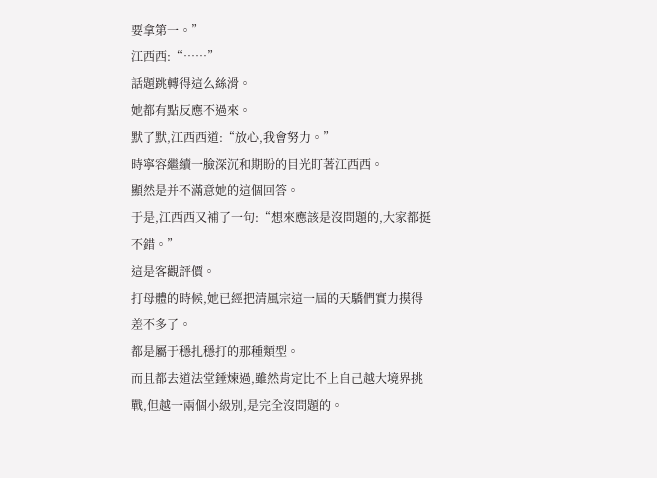要拿第一。”
江西西:“……”
話題跳轉得這么絲滑。
她都有點反應不過來。
默了默,江西西道:“放心,我會努力。”
時寧容繼續一臉深沉和期盼的目光盯著江西西。
顯然是并不滿意她的這個回答。
于是,江西西又補了一句:“想來應該是沒問題的,大家都挺不錯。”
這是客觀評價。
打母體的時候,她已經把清風宗這一屆的天驕們實力摸得差不多了。
都是屬于穩扎穩打的那種類型。
而且都去道法堂錘煉過,雖然肯定比不上自己越大境界挑戰,但越一兩個小級別,是完全沒問題的。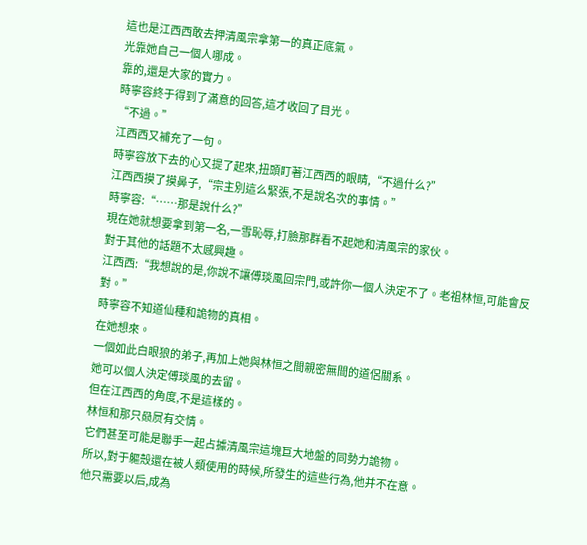這也是江西西敢去押清風宗拿第一的真正底氣。
光靠她自己一個人哪成。
靠的,還是大家的實力。
時寧容終于得到了滿意的回答,這才收回了目光。
“不過。”
江西西又補充了一句。
時寧容放下去的心又提了起來,扭頭盯著江西西的眼睛,“不過什么?”
江西西摸了摸鼻子,“宗主別這么緊張,不是說名次的事情。”
時寧容:“……那是說什么?”
現在她就想要拿到第一名,一雪恥辱,打臉那群看不起她和清風宗的家伙。
對于其他的話題不太感興趣。
江西西:“我想說的是,你說不讓傅琰風回宗門,或許你一個人決定不了。老祖林恒,可能會反對。”
時寧容不知道仙種和詭物的真相。
在她想來。
一個如此白眼狼的弟子,再加上她與林恒之間親密無間的道侶關系。
她可以個人決定傅琰風的去留。
但在江西西的角度,不是這樣的。
林恒和那只赑屃有交情。
它們甚至可能是聯手一起占據清風宗這塊巨大地盤的同勢力詭物。
所以,對于軀殼還在被人類使用的時候,所發生的這些行為,他并不在意。
他只需要以后,成為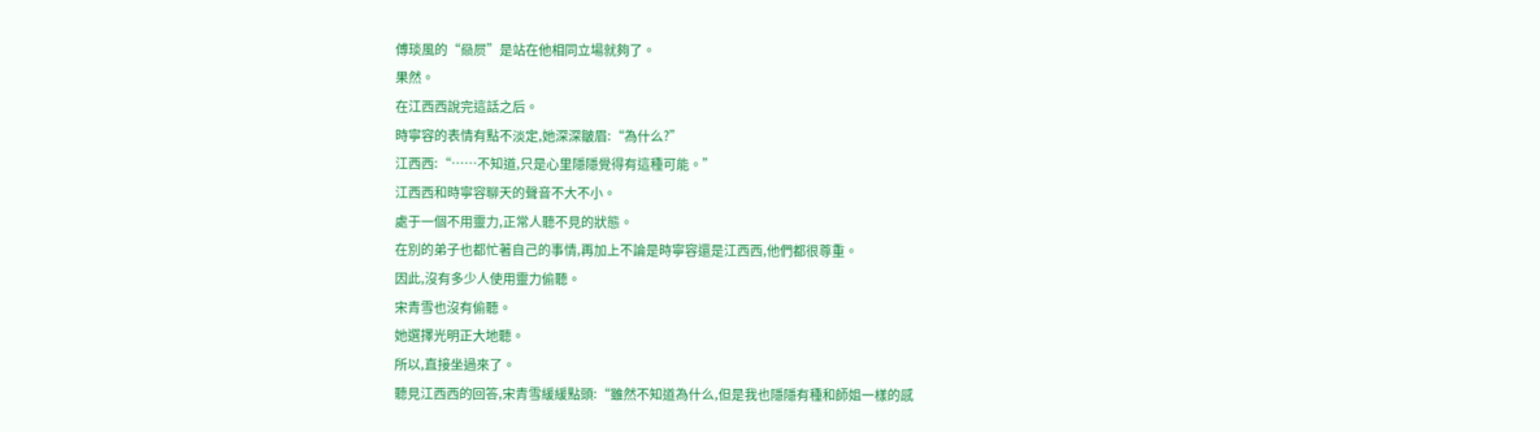傅琰風的“赑屃”是站在他相同立場就夠了。
果然。
在江西西說完這話之后。
時寧容的表情有點不淡定,她深深皺眉:“為什么?”
江西西:“……不知道,只是心里隱隱覺得有這種可能。”
江西西和時寧容聊天的聲音不大不小。
處于一個不用靈力,正常人聽不見的狀態。
在別的弟子也都忙著自己的事情,再加上不論是時寧容還是江西西,他們都很尊重。
因此,沒有多少人使用靈力偷聽。
宋青雪也沒有偷聽。
她選擇光明正大地聽。
所以,直接坐過來了。
聽見江西西的回答,宋青雪緩緩點頭:“雖然不知道為什么,但是我也隱隱有種和師姐一樣的感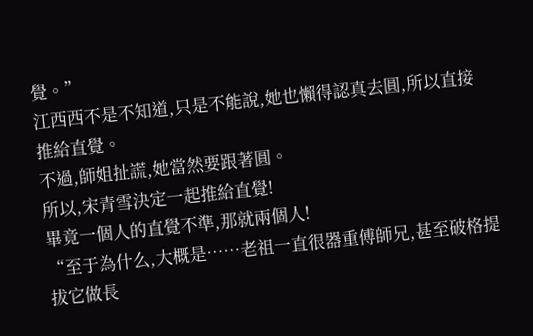覺。”
江西西不是不知道,只是不能說,她也懶得認真去圓,所以直接推給直覺。
不過,師姐扯謊,她當然要跟著圓。
所以,宋青雪決定一起推給直覺!
畢竟一個人的直覺不準,那就兩個人!
“至于為什么,大概是……老祖一直很器重傅師兄,甚至破格提拔它做長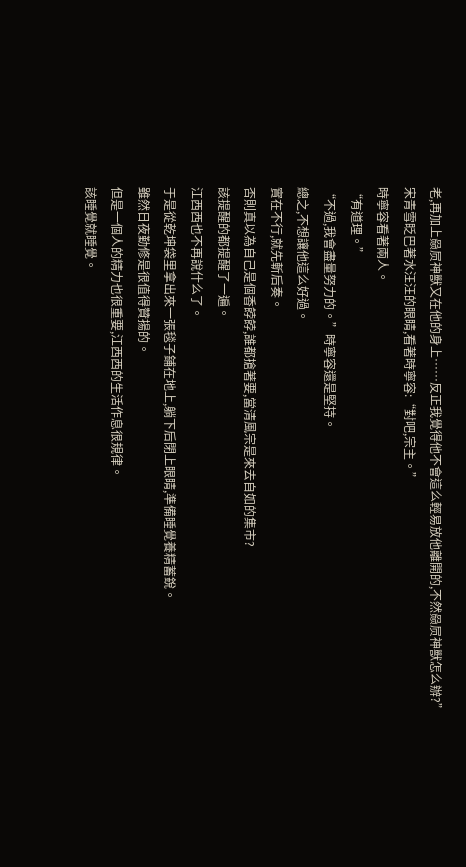老,再加上赑屃神獸又在他的身上……反正我覺得他不會這么輕易放他離開的,不然赑屃神獸怎么辦?”
宋青雪眨巴著水汪汪的眼睛,看著時寧容:“對吧,宗主。”
時寧容看著兩人。
“有道理。”
“不過,我會盡量努力的。”時寧容還是堅持。
總之,不想讓他這么好過。
實在不行,就先斬后奏。
否則真以為自己是個香餑餑,誰都搶著要,當清風宗是來去自如的集市?
該提醒的都提醒了一遍。
江西西也不再說什么了。
于是從乾坤袋里拿出來一張毯子鋪在地上,躺下后閉上眼睛,準備睡覺養精蓄銳。
雖然日夜勤修是很值得贊揚的。
但是一個人的精力也很重要,江西西的生活作息很規律。
該睡覺就睡覺。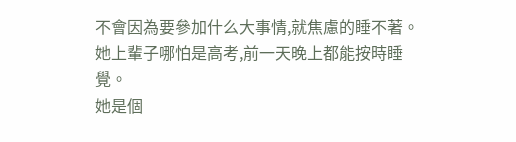不會因為要參加什么大事情,就焦慮的睡不著。
她上輩子哪怕是高考,前一天晚上都能按時睡覺。
她是個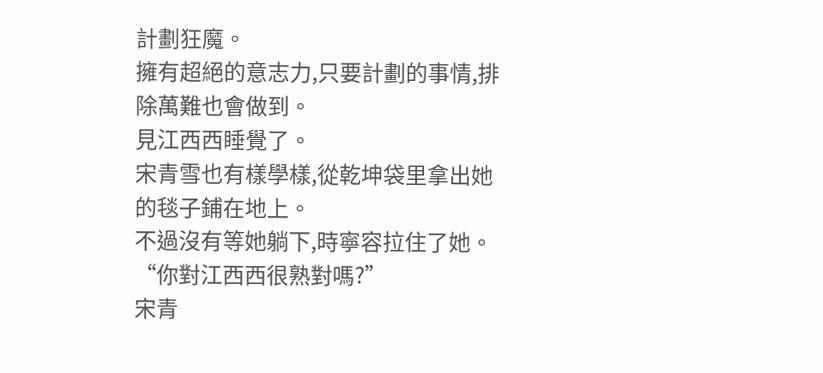計劃狂魔。
擁有超絕的意志力,只要計劃的事情,排除萬難也會做到。
見江西西睡覺了。
宋青雪也有樣學樣,從乾坤袋里拿出她的毯子鋪在地上。
不過沒有等她躺下,時寧容拉住了她。
“你對江西西很熟對嗎?”
宋青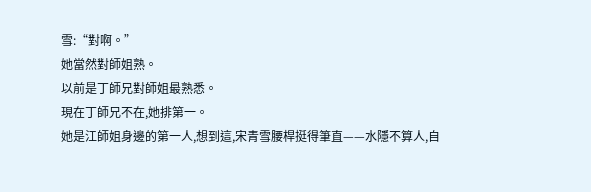雪:“對啊。”
她當然對師姐熟。
以前是丁師兄對師姐最熟悉。
現在丁師兄不在,她排第一。
她是江師姐身邊的第一人,想到這,宋青雪腰桿挺得筆直——水隱不算人,自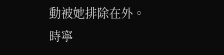動被她排除在外。
時寧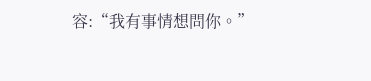容:“我有事情想問你。”